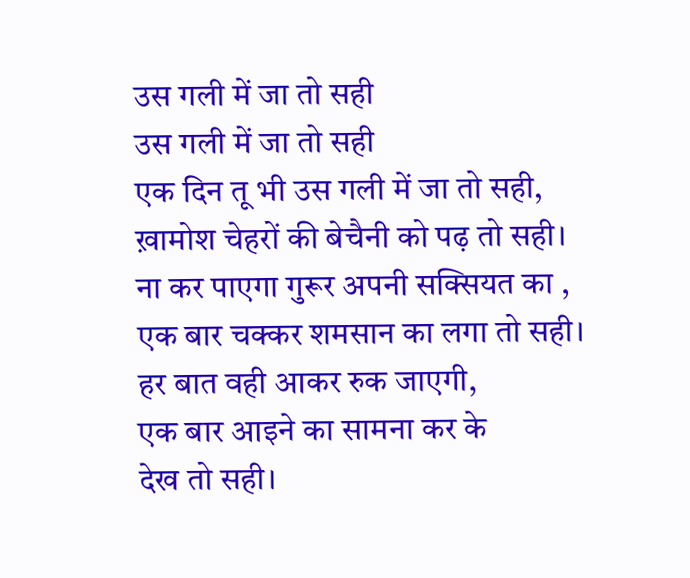उस गली में जा तो सही
उस गली में जा तो सही
एक दिन तू भी उस गली में जा तो सही,
ख़ामोश चेहरों की बेचैनी को पढ़ तो सही।
ना कर पाएगा गुरूर अपनी सक्सियत का ,
एक बार चक्कर शमसान का लगा तो सही।
हर बात वही आकर रुक जाएगी,
एक बार आइने का सामना कर के
देख तो सही।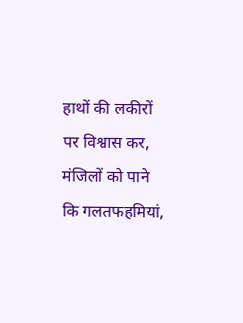हाथों की लकीरों पर विश्वास कर,
मंजिलों को पाने कि गलतफहमियां,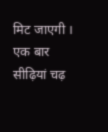मिट जाएगी ।
एक बार सीढ़ियां चढ़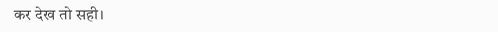कर देख तो सही।